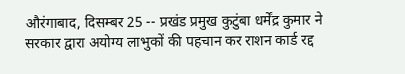औरंगाबाद, दिसम्बर 25 -- प्रखंड प्रमुख कुटुंबा धर्मेंद्र कुमार ने सरकार द्वारा अयोग्य लाभुकों की पहचान कर राशन कार्ड रद्द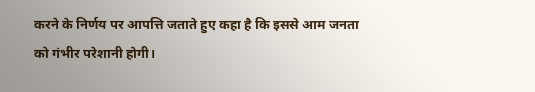करने के निर्णय पर आपत्ति जताते हुए कहा है कि इससे आम जनता को गंभीर परेशानी होगी।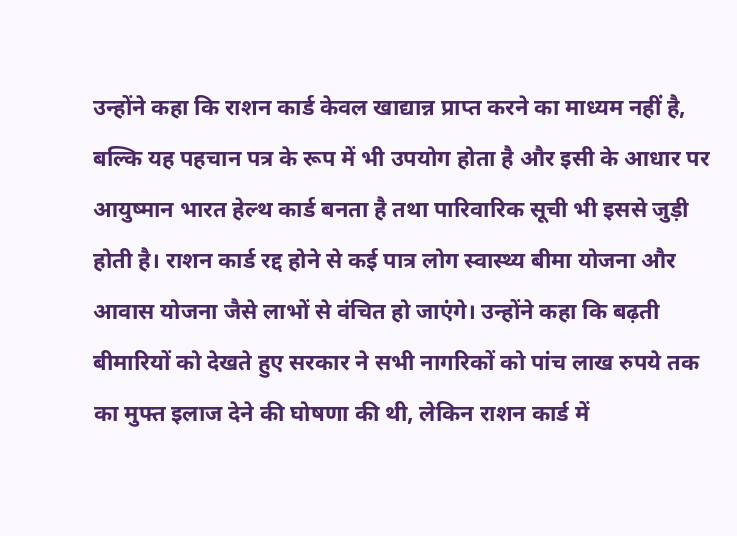उन्होंने कहा कि राशन कार्ड केवल खाद्यान्न प्राप्त करने का माध्यम नहीं है, बल्कि यह पहचान पत्र के रूप में भी उपयोग होता है और इसी के आधार पर आयुष्मान भारत हेल्थ कार्ड बनता है तथा पारिवारिक सूची भी इससे जुड़ी होती है। राशन कार्ड रद्द होने से कई पात्र लोग स्वास्थ्य बीमा योजना और आवास योजना जैसे लाभों से वंचित हो जाएंगे। उन्होंने कहा कि बढ़ती बीमारियों को देखते हुए सरकार ने सभी नागरिकों को पांच लाख रुपये तक का मुफ्त इलाज देने की घोषणा की थी, लेकिन राशन कार्ड में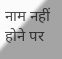नाम नहीं होने पर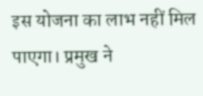इस योजना का लाभ नहीं मिल पाएगा। प्रमुख ने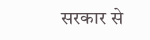सरकार से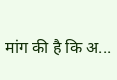मांग की है कि अ...